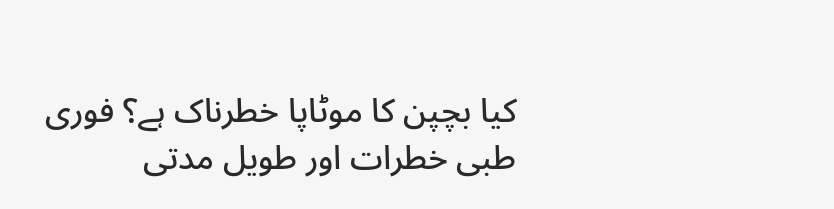کیا بچپن کا موٹاپا خطرناک ہے؟ فوری طبی خطرات اور طویل مدتی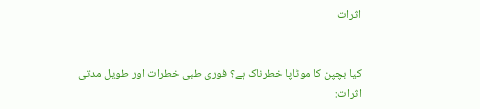اثرات


کیا بچپن کا موٹاپا خطرناک ہے؟ فوری طبی خطرات اور طویل مدتی اثرات: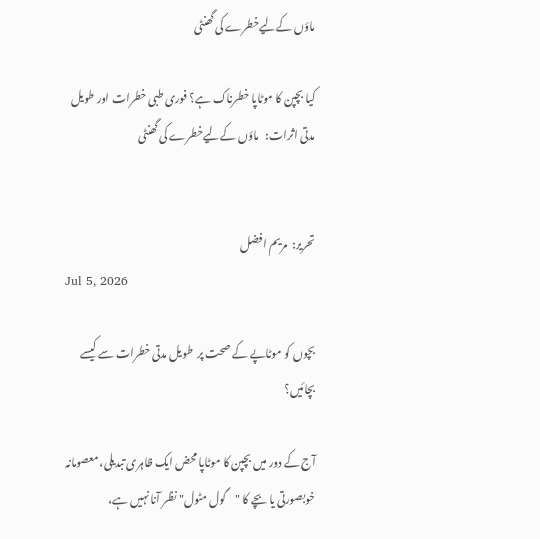ماؤں کےلیےخطرے کی گھنٹی

کیا بچپن کا موٹاپا خطرناک ہے؟ فوری طبی خطرات اور طویل مدتی اثرات:   ماؤں کےلیےخطرے کی گھنٹی


تحریر:  مریم افضل
Jul 5, 2026

بچوں کو موٹاپے کے صحت پر  طویل مدتی خطرات سے کیسے بچائیں؟

آج کے دور میں بچپن کا موٹاپا محض ایک ظاہری تبدیلی، معصومانہ خوبصورتی یا بچے کا "گول مٹول" نظر آنا نہیں ہے،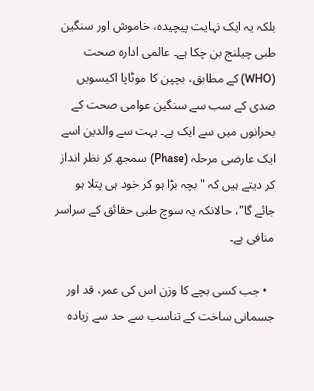بلکہ یہ ایک نہایت پیچیدہ، خاموش اور سنگین طبی چیلنج بن چکا ہے۔ عالمی ادارہ صحت (WHO) کے مطابق، بچپن کا موٹاپا اکیسویں صدی کے سب سے سنگین عوامی صحت کے بحرانوں میں سے ایک ہے۔ بہت سے والدین اسے ایک عارضی مرحلہ (Phase) سمجھ کر نظر انداز کر دیتے ہیں کہ "بچہ بڑا ہو کر خود ہی پتلا ہو جائے گا"، حالانکہ یہ سوچ طبی حقائق کے سراسر منافی ہے۔

  • جب کسی بچے کا وزن اس کی عمر، قد اور جسمانی ساخت کے تناسب سے حد سے زیادہ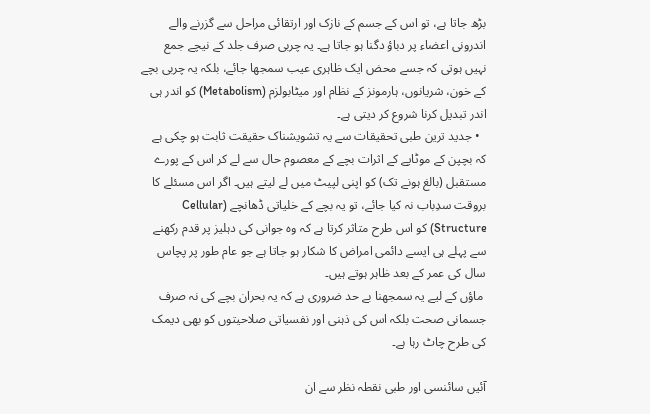بڑھ جاتا ہے، تو اس کے جسم کے نازک اور ارتقائی مراحل سے گزرنے والے اندرونی اعضاء پر دباؤ دگنا ہو جاتا ہے۔ یہ چربی صرف جلد کے نیچے جمع نہیں ہوتی کہ جسے محض ایک ظاہری عیب سمجھا جائے، بلکہ یہ چربی بچے کے خون، شریانوں، ہارمونز کے نظام اور میٹابولزم (Metabolism) کو اندر ہی اندر تبدیل کرنا شروع کر دیتی ہے۔
  • جدید ترین طبی تحقیقات سے یہ تشویشناک حقیقت ثابت ہو چکی ہے کہ بچپن کے موٹاپے کے اثرات بچے کے معصوم حال سے لے کر اس کے پورے مستقبل (بالغ ہونے تک) کو اپنی لپیٹ میں لے لیتے ہیں۔ اگر اس مسئلے کا بروقت سدِباب نہ کیا جائے، تو یہ بچے کے خلیاتی ڈھانچے (Cellular Structure) کو اس طرح متاثر کرتا ہے کہ وہ جوانی کی دہلیز پر قدم رکھنے سے پہلے ہی ایسے دائمی امراض کا شکار ہو جاتا ہے جو عام طور پر پچاس سال کی عمر کے بعد ظاہر ہوتے ہیں۔
 ماؤں کے لیے یہ سمجھنا بے حد ضروری ہے کہ یہ بحران بچے کی نہ صرف جسمانی صحت بلکہ اس کی ذہنی اور نفسیاتی صلاحیتوں کو بھی دیمک کی طرح چاٹ رہا ہے۔

آئیں سائنسی اور طبی نقطہ نظر سے ان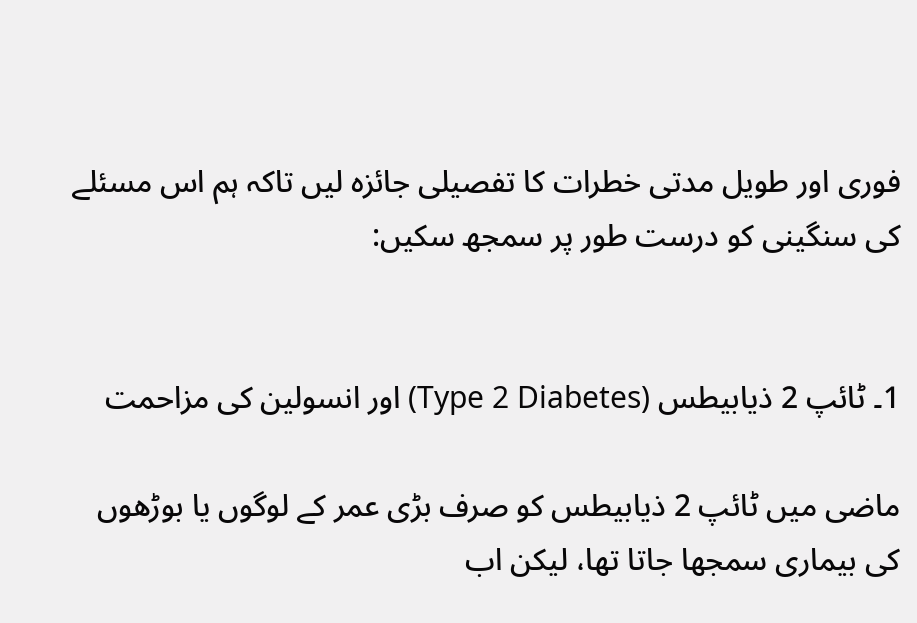فوری اور طویل مدتی خطرات کا تفصیلی جائزہ لیں تاکہ ہم اس مسئلے کی سنگینی کو درست طور پر سمجھ سکیں:


1۔ ٹائپ 2 ذیابیطس (Type 2 Diabetes) اور انسولین کی مزاحمت

ماضی میں ٹائپ 2 ذیابیطس کو صرف بڑی عمر کے لوگوں یا بوڑھوں کی بیماری سمجھا جاتا تھا، لیکن اب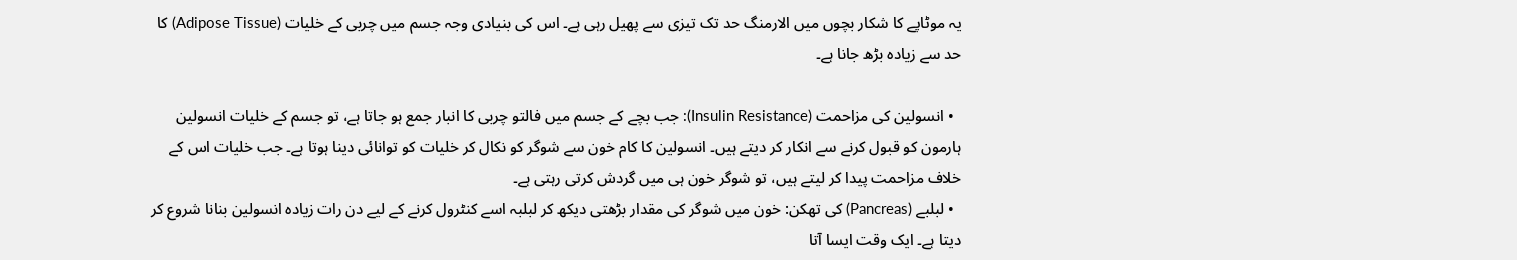یہ موٹاپے کا شکار بچوں میں الارمنگ حد تک تیزی سے پھیل رہی ہے۔ اس کی بنیادی وجہ جسم میں چربی کے خلیات (Adipose Tissue) کا حد سے زیادہ بڑھ جانا ہے۔

  • انسولین کی مزاحمت (Insulin Resistance): جب بچے کے جسم میں فالتو چربی کا انبار جمع ہو جاتا ہے، تو جسم کے خلیات انسولین ہارمون کو قبول کرنے سے انکار کر دیتے ہیں۔ انسولین کا کام خون سے شوگر کو نکال کر خلیات کو توانائی دینا ہوتا ہے۔ جب خلیات اس کے خلاف مزاحمت پیدا کر لیتے ہیں، تو شوگر خون ہی میں گردش کرتی رہتی ہے۔
  • لبلبے (Pancreas) کی تھکن: خون میں شوگر کی مقدار بڑھتی دیکھ کر لبلبہ اسے کنٹرول کرنے کے لیے دن رات زیادہ انسولین بنانا شروع کر دیتا ہے۔ ایک وقت ایسا آتا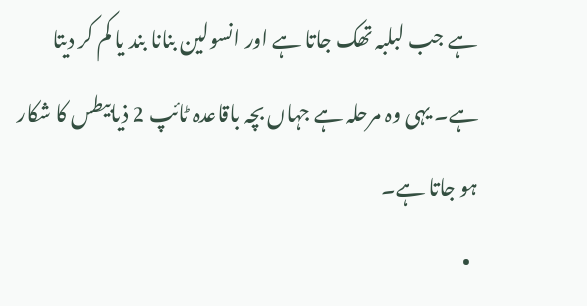ہے جب لبلبہ تھک جاتا ہے اور انسولین بنانا بند یا کم کر دیتا ہے۔ یہی وہ مرحلہ ہے جہاں بچہ باقاعدہ ٹائپ 2 ذیابیطس کا شکار ہو جاتا ہے۔
  •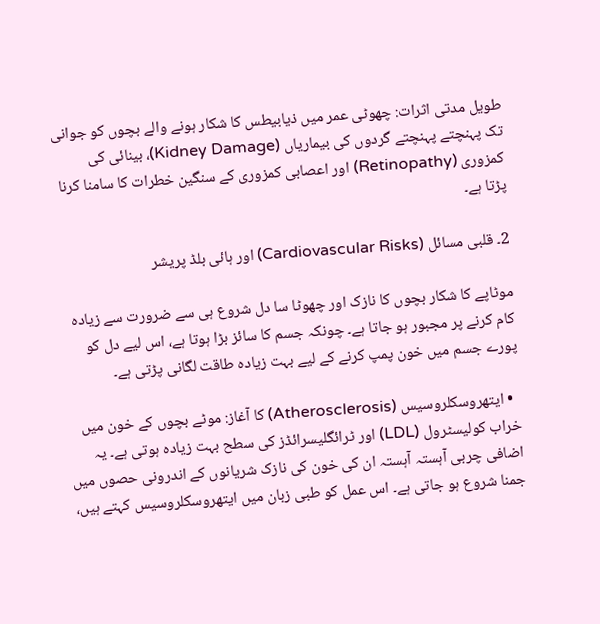طویل مدتی اثرات: چھوٹی عمر میں ذیابیطس کا شکار ہونے والے بچوں کو جوانی تک پہنچتے پہنچتے گردوں کی بیماریاں (Kidney Damage)، بینائی کی کمزوری (Retinopathy) اور اعصابی کمزوری کے سنگین خطرات کا سامنا کرنا پڑتا ہے۔

2۔ قلبی مسائل (Cardiovascular Risks) اور ہائی بلڈ پریشر

موٹاپے کا شکار بچوں کا نازک اور چھوٹا سا دل شروع ہی سے ضرورت سے زیادہ کام کرنے پر مجبور ہو جاتا ہے۔ چونکہ جسم کا سائز بڑا ہوتا ہے، اس لیے دل کو پورے جسم میں خون پمپ کرنے کے لیے بہت زیادہ طاقت لگانی پڑتی ہے۔

  • ایتھروسکلروسیس (Atherosclerosis) کا آغاز: موٹے بچوں کے خون میں خراب کولیسٹرول (LDL) اور ٹرائگلیسرائڈز کی سطح بہت زیادہ ہوتی ہے۔ یہ اضافی چربی آہستہ آہستہ ان کی خون کی نازک شریانوں کے اندرونی حصوں میں جمنا شروع ہو جاتی ہے۔ اس عمل کو طبی زبان میں ایتھروسکلروسیس کہتے ہیں،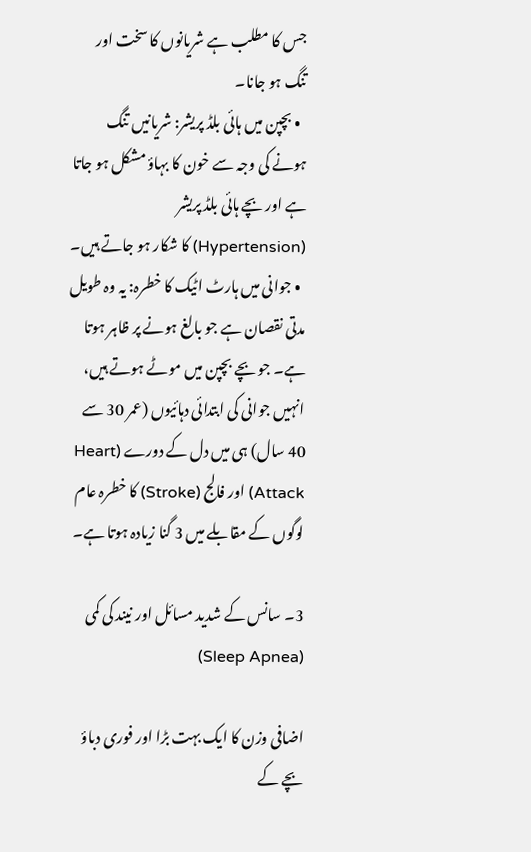جس کا مطلب ہے شریانوں کا سخت اور تنگ ہو جانا۔
  • بچپن میں ہائی بلڈ پریشر: شریانیں تنگ ہونے کی وجہ سے خون کا بہاؤ مشکل ہو جاتا ہے اور بچے ہائی بلڈ پریشر (Hypertension) کا شکار ہو جاتے ہیں۔
  • جوانی میں ہارٹ اٹیک کا خطرہ: یہ وہ طویل مدتی نقصان ہے جو بالغ ہونے پر ظاہر ہوتا ہے۔ جو بچے بچپن میں موٹے ہوتے ہیں، انہیں جوانی کی ابتدائی دہائیوں (عمر 30 سے 40 سال) ہی میں دل کے دورے (Heart Attack) اور فالج (Stroke) کا خطرہ عام لوگوں کے مقابلے میں 3 گنا زیادہ ہوتا ہے۔

3۔ سانس کے شدید مسائل اور نیند کی کمی (Sleep Apnea)

اضافی وزن کا ایک بہت بڑا اور فوری دباؤ بچے کے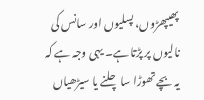پھیپھڑوں، پسلیوں اور سانس کی نالیوں پر پڑتا ہے۔ یہی وجہ ہے کہ یہ بچے تھوڑا سا چلنے یا سیڑھیاں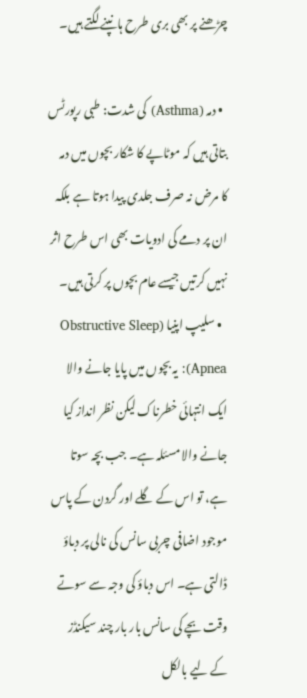چڑھنے پر بھی بری طرح ہانپنے لگتے ہیں۔

  • دمہ (Asthma) کی شدت: طبی رپورٹس بتاتی ہیں کہ موٹاپے کا شکار بچوں میں دمہ کا مرض نہ صرف جلدی پیدا ہوتا ہے بلکہ ان پر دمے کی ادویات بھی اس طرح اثر نہیں کرتیں جیسے عام بچوں پر کرتی ہیں۔
  • سلیپ اپنیا (Obstructive Sleep Apnea): یہ بچوں میں پایا جانے والا ایک انتہائی خطرناک لیکن نظر انداز کیا جانے والا مسئلہ ہے۔ جب بچہ سوتا ہے، تو اس کے گلے اور گردن کے پاس موجود اضافی چربی سانس کی نالی پر دباؤ ڈالتی ہے۔ اس دباؤ کی وجہ سے سوتے وقت بچے کی سانس بار بار چند سیکنڈز کے لیے بالکل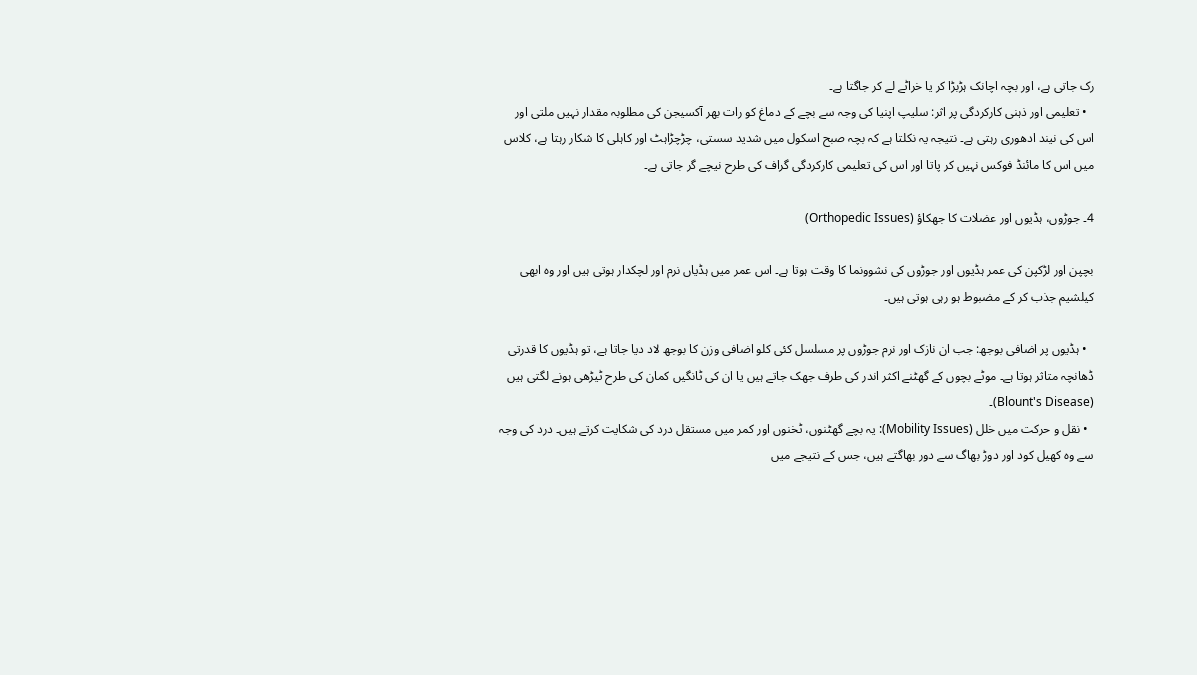رک جاتی ہے، اور بچہ اچانک ہڑبڑا کر یا خراٹے لے کر جاگتا ہے۔
  • تعلیمی اور ذہنی کارکردگی پر اثر: سلیپ اپنیا کی وجہ سے بچے کے دماغ کو رات بھر آکسیجن کی مطلوبہ مقدار نہیں ملتی اور اس کی نیند ادھوری رہتی ہے۔ نتیجہ یہ نکلتا ہے کہ بچہ صبح اسکول میں شدید سستی، چڑچڑاہٹ اور کاہلی کا شکار رہتا ہے، کلاس میں اس کا مائنڈ فوکس نہیں کر پاتا اور اس کی تعلیمی کارکردگی گراف کی طرح نیچے گر جاتی ہے۔

4۔ جوڑوں، ہڈیوں اور عضلات کا جھکاؤ (Orthopedic Issues)

بچپن اور لڑکپن کی عمر ہڈیوں اور جوڑوں کی نشوونما کا وقت ہوتا ہے۔ اس عمر میں ہڈیاں نرم اور لچکدار ہوتی ہیں اور وہ ابھی کیلشیم جذب کر کے مضبوط ہو رہی ہوتی ہیں۔

  • ہڈیوں پر اضافی بوجھ: جب ان نازک اور نرم جوڑوں پر مسلسل کئی کلو اضافی وزن کا بوجھ لاد دیا جاتا ہے، تو ہڈیوں کا قدرتی ڈھانچہ متاثر ہوتا ہے۔ موٹے بچوں کے گھٹنے اکثر اندر کی طرف جھک جاتے ہیں یا ان کی ٹانگیں کمان کی طرح ٹیڑھی ہونے لگتی ہیں (Blount's Disease)۔
  • نقل و حرکت میں خلل (Mobility Issues): یہ بچے گھٹنوں، ٹخنوں اور کمر میں مستقل درد کی شکایت کرتے ہیں۔ درد کی وجہ سے وہ کھیل کود اور دوڑ بھاگ سے دور بھاگتے ہیں، جس کے نتیجے میں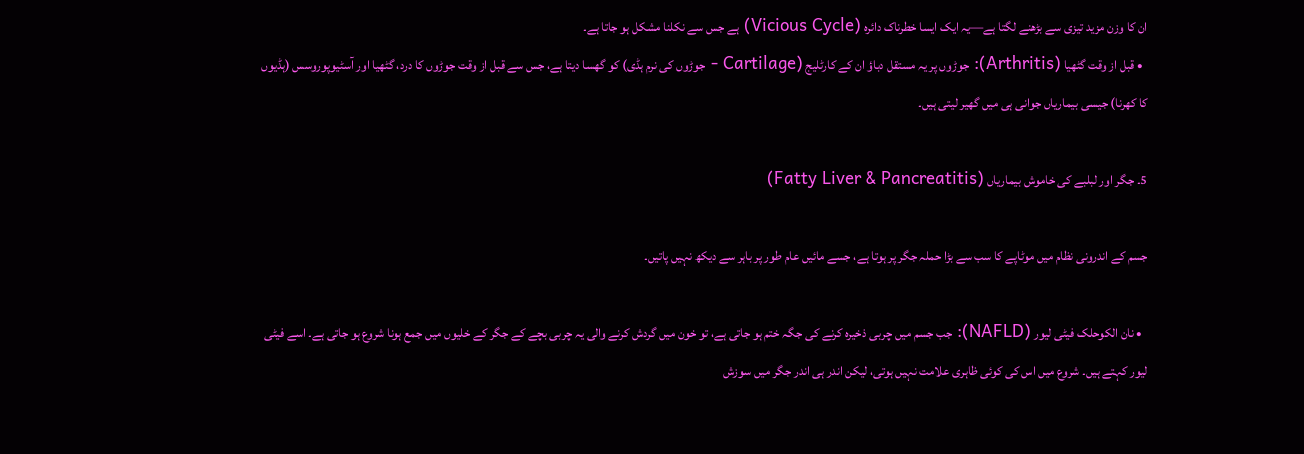ان کا وزن مزید تیزی سے بڑھنے لگتا ہے—یہ ایک ایسا خطرناک دائرہ (Vicious Cycle) ہے جس سے نکلنا مشکل ہو جاتا ہے۔
  • قبل از وقت گٹھیا (Arthritis): جوڑوں پر یہ مستقل دباؤ ان کے کارٹلیج (Cartilage - جوڑوں کی نرم ہڈی) کو گھسا دیتا ہے، جس سے قبل از وقت جوڑوں کا درد، گٹھیا اور آسٹیوپوروسس (ہڈیوں کا کھرنا) جیسی بیماریاں جوانی ہی میں گھیر لیتی ہیں۔

5۔ جگر اور لبلبے کی خاموش بیماریاں (Fatty Liver & Pancreatitis)

جسم کے اندرونی نظام میں موٹاپے کا سب سے بڑا حملہ جگر پر ہوتا ہے، جسے مائیں عام طور پر باہر سے دیکھ نہیں پاتیں۔

  • نان الکوحلک فیٹی لیور (NAFLD): جب جسم میں چربی ذخیرہ کرنے کی جگہ ختم ہو جاتی ہے، تو خون میں گردش کرنے والی یہ چربی بچے کے جگر کے خلیوں میں جمع ہونا شروع ہو جاتی ہے۔ اسے فیٹی لیور کہتے ہیں۔ شروع میں اس کی کوئی ظاہری علامت نہیں ہوتی، لیکن اندر ہی اندر جگر میں سوزش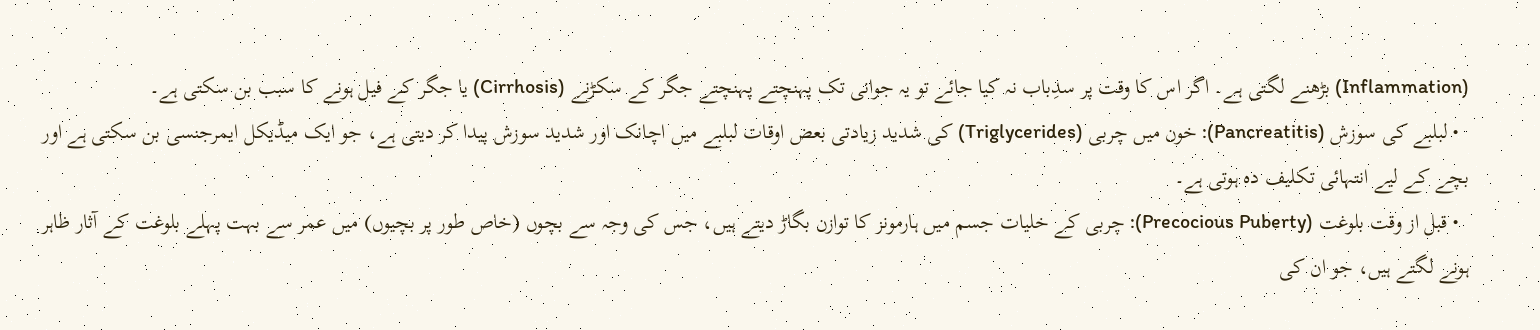(Inflammation) بڑھنے لگتی ہے۔ اگر اس کا وقت پر سدِباب نہ کیا جائے تو یہ جوانی تک پہنچتے پہنچتے جگر کے سکڑنے (Cirrhosis) یا جگر کے فیل ہونے کا سبب بن سکتی ہے۔
  • لبلبے کی سوزش (Pancreatitis): خون میں چربی (Triglycerides) کی شدید زیادتی بعض اوقات لبلبے میں اچانک اور شدید سوزش پیدا کر دیتی ہے، جو ایک میڈیکل ایمرجنسی بن سکتی ہے اور بچے کے لیے انتہائی تکلیف دہ ہوتی ہے۔
  • قبل از وقت بلوغت (Precocious Puberty): چربی کے خلیات جسم میں ہارمونز کا توازن بگاڑ دیتے ہیں، جس کی وجہ سے بچوں (خاص طور پر بچیوں) میں عمر سے بہت پہلے بلوغت کے آثار ظاہر ہونے لگتے ہیں، جو ان کی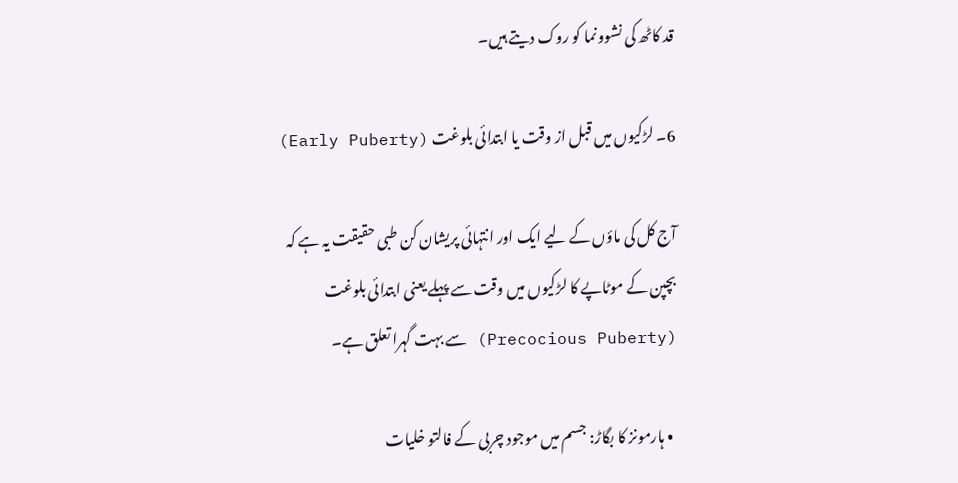قد کاٹھ کی نشوونما کو روک دیتے ہیں۔

6۔ لڑکیوں میں قبل از وقت یا ابتدائی بلوغت (Early Puberty)

آج کل کی ماؤں کے لیے ایک اور انتہائی پریشان کن طبی حقیقت یہ ہے کہ بچپن کے موٹاپے کا لڑکیوں میں وقت سے پہلے یعنی ابتدائی بلوغت (Precocious Puberty) سے بہت گہرا تعلق ہے۔

  • ہارمونز کا بگاڑ: جسم میں موجود چربی کے فالتو خلیات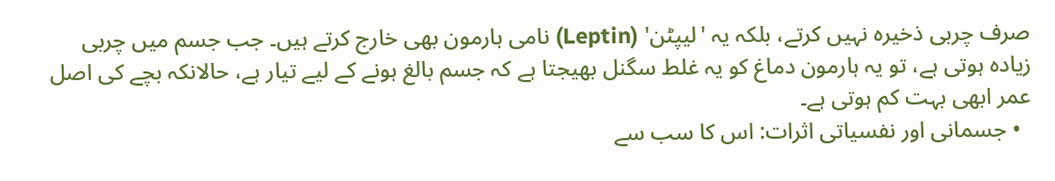صرف چربی ذخیرہ نہیں کرتے، بلکہ یہ 'لیپٹن' (Leptin) نامی ہارمون بھی خارج کرتے ہیں۔ جب جسم میں چربی زیادہ ہوتی ہے، تو یہ ہارمون دماغ کو یہ غلط سگنل بھیجتا ہے کہ جسم بالغ ہونے کے لیے تیار ہے، حالانکہ بچے کی اصل عمر ابھی بہت کم ہوتی ہے۔
  • جسمانی اور نفسیاتی اثرات: اس کا سب سے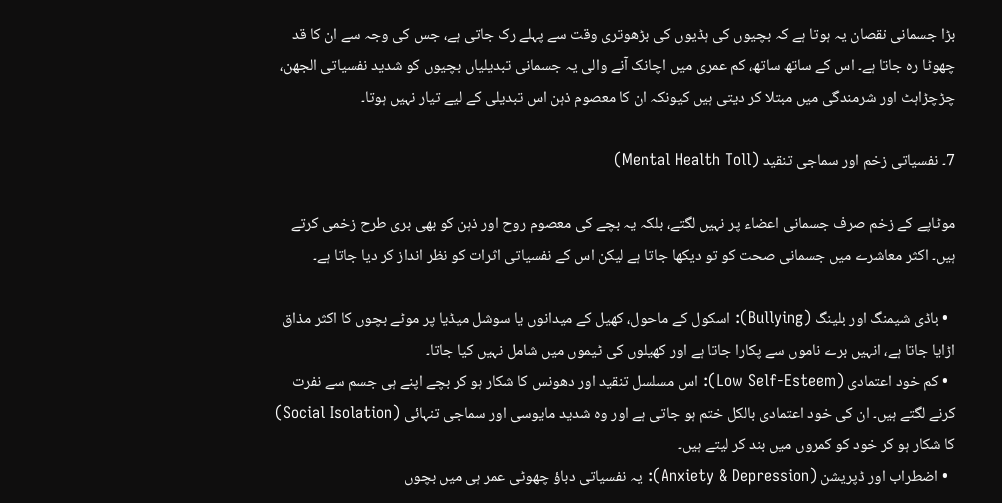بڑا جسمانی نقصان یہ ہوتا ہے کہ بچیوں کی ہڈیوں کی بڑھوتری وقت سے پہلے رک جاتی ہے، جس کی وجہ سے ان کا قد چھوٹا رہ جاتا ہے۔ اس کے ساتھ ساتھ، کم عمری میں اچانک آنے والی یہ جسمانی تبدیلیاں بچیوں کو شدید نفسیاتی الجھن، چڑچڑاہٹ اور شرمندگی میں مبتلا کر دیتی ہیں کیونکہ ان کا معصوم ذہن اس تبدیلی کے لیے تیار نہیں ہوتا۔

7۔ نفسیاتی زخم اور سماجی تنقید (Mental Health Toll)

موٹاپے کے زخم صرف جسمانی اعضاء پر نہیں لگتے، بلکہ یہ بچے کی معصوم روح اور ذہن کو بھی بری طرح زخمی کرتے ہیں۔ اکثر معاشرے میں جسمانی صحت کو تو دیکھا جاتا ہے لیکن اس کے نفسیاتی اثرات کو نظر انداز کر دیا جاتا ہے۔

  • باڈی شیمنگ اور بلینگ (Bullying): اسکول کے ماحول، کھیل کے میدانوں یا سوشل میڈیا پر موٹے بچوں کا اکثر مذاق اڑایا جاتا ہے، انہیں برے ناموں سے پکارا جاتا ہے اور کھیلوں کی ٹیموں میں شامل نہیں کیا جاتا۔
  • کم خود اعتمادی (Low Self-Esteem): اس مسلسل تنقید اور دھونس کا شکار ہو کر بچے اپنے ہی جسم سے نفرت کرنے لگتے ہیں۔ ان کی خود اعتمادی بالکل ختم ہو جاتی ہے اور وہ شدید مایوسی اور سماجی تنہائی (Social Isolation) کا شکار ہو کر خود کو کمروں میں بند کر لیتے ہیں۔
  • اضطراب اور ڈپریشن (Anxiety & Depression): یہ نفسیاتی دباؤ چھوٹی عمر ہی میں بچوں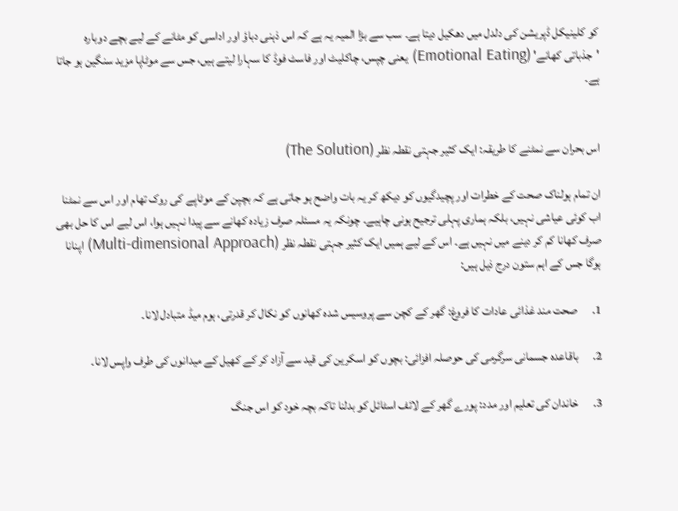کو کلینیکل ڈپریشن کی دلدل میں دھکیل دیتا ہے۔ سب سے بڑا المیہ یہ ہے کہ اس ذہنی دباؤ اور اداسی کو مٹانے کے لیے بچے دوبارہ 'جذباتی کھانے' (Emotional Eating) یعنی چپس، چاکلیٹ اور فاسٹ فوڈ کا سہارا لیتے ہیں، جس سے موٹاپا مزید سنگین ہو جاتا ہے۔


اس بحران سے نمٹنے کا طریقہ: ایک کثیر جہتی نقطہ نظر (The Solution)

ان تمام ہولناک صحت کے خطرات اور پچیدگیوں کو دیکھ کر یہ بات واضح ہو جاتی ہے کہ بچپن کے موٹاپے کی روک تھام اور اس سے نمٹنا اب کوئی عیاشی نہیں، بلکہ ہماری پہلی ترجیح ہونی چاہیے۔ چونکہ یہ مسئلہ صرف زیادہ کھانے سے پیدا نہیں ہوا، اس لیے اس کا حل بھی صرف کھانا کم کر دینے میں نہیں ہے۔ اس کے لیے ہمیں ایک کثیر جہتی نقطہ نظر (Multi-dimensional Approach) اپنانا ہوگا جس کے اہم ستون درج ذیل ہیں:

1.      صحت مند غذائی عادات کا فروغ: گھر کے کچن سے پروسیس شدہ کھانوں کو نکال کر قدرتی، ہوم میڈ متبادل لانا۔

2.      باقاعدہ جسمانی سرگرمی کی حوصلہ افزائی: بچوں کو اسکرین کی قید سے آزاد کر کے کھیل کے میدانوں کی طرف واپس لانا۔

3.      خاندان کی تعلیم اور مدد: پورے گھر کے لائف اسٹائل کو بدلنا تاکہ بچہ خود کو اس جنگ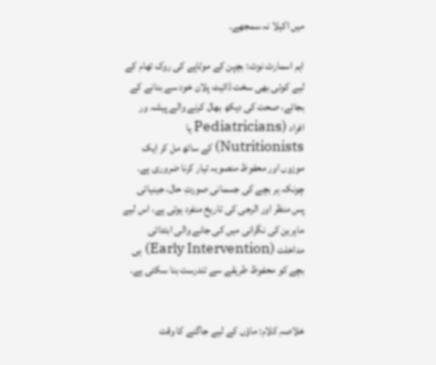میں اکیلا نہ سمجھے۔

اہم اسمارٹ نوٹ: بچپن کے موٹاپے کی روک تھام کے لیے کوئی بھی سخت ڈائیٹ پلان خود سے بنانے کے بجائے، صحت کی دیکھ بھال کرنے والے پیشہ ور افراد (Pediatricians یا Nutritionists) کے ساتھ مل کر ایک موزوں اور محفوظ منصوبہ تیار کرنا ضروری ہے۔ چونکہ ہر بچے کی جسمانی صورتِ حال، جینیاتی پس منظر اور الرجی کی تاریخ منفرد ہوتی ہے، اس لیے ماہرین کی نگرانی میں کی جانے والی ابتدائی مداخلت (Early Intervention) ہی بچے کو محفوظ طریقے سے تندرست بنا سکتی ہے۔


خلاصہِ کلام: ماؤں کے لیے جاگنے کا وقت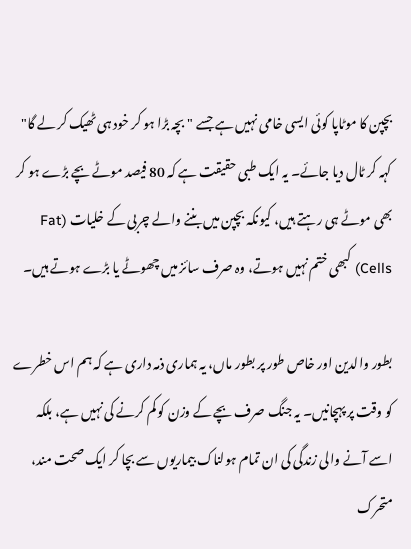بچپن کا موٹاپا کوئی ایسی خامی نہیں ہے جسے "بچہ بڑا ہو کر خود ہی ٹھیک کر لے گا" کہہ کر ٹال دیا جائے۔ یہ ایک طبی حقیقت ہے کہ 80 فیصد موٹے بچے بڑے ہو کر بھی موٹے ہی رہتے ہیں، کیونکہ بچپن میں بننے والے چربی کے خلیات (Fat Cells) کبھی ختم نہیں ہوتے، وہ صرف سائز میں چھوٹے یا بڑے ہوتے ہیں۔

بطور والدین اور خاص طور پر بطور ماں، یہ ہماری ذمہ داری ہے کہ ہم اس خطرے کو وقت پر پہچانیں۔ یہ جنگ صرف بچے کے وزن کو کم کرنے کی نہیں ہے، بلکہ اسے آنے والی زندگی کی ان تمام ہولناک بیماریوں سے بچا کر ایک صحت مند، متحرک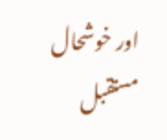اور خوشحال مستقبل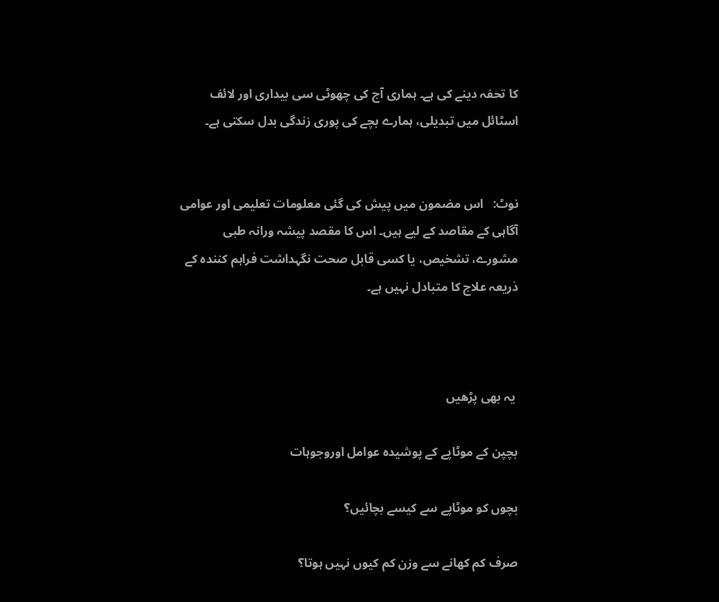کا تحفہ دینے کی ہے۔ ہماری آج کی چھوٹی سی بیداری اور لائف اسٹائل میں تبدیلی، ہمارے بچے کی پوری زندگی بدل سکتی ہے۔


نوٹ:   اس مضمون میں پیش کی گئی معلومات تعلیمی اور عوامی آگاہی کے مقاصد کے لیے ہیں۔ اس کا مقصد پیشہ ورانہ طبی مشورے، تشخیص، یا کسی قابل صحت نگہداشت فراہم کنندہ کے ذریعہ علاج کا متبادل نہیں ہے۔



 یہ بھی پڑھیں

بچپن کے موٹاپے کے پوشیدہ عوامل اوروجوہات

بچوں کو موٹاپے سے کیسے بچائیں؟

صرف کم کھانے سے وزن کم کیوں نہیں ہوتا؟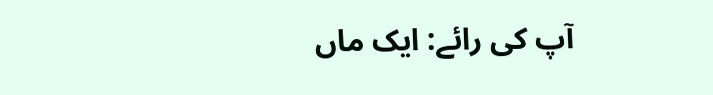آپ کی رائے: ایک ماں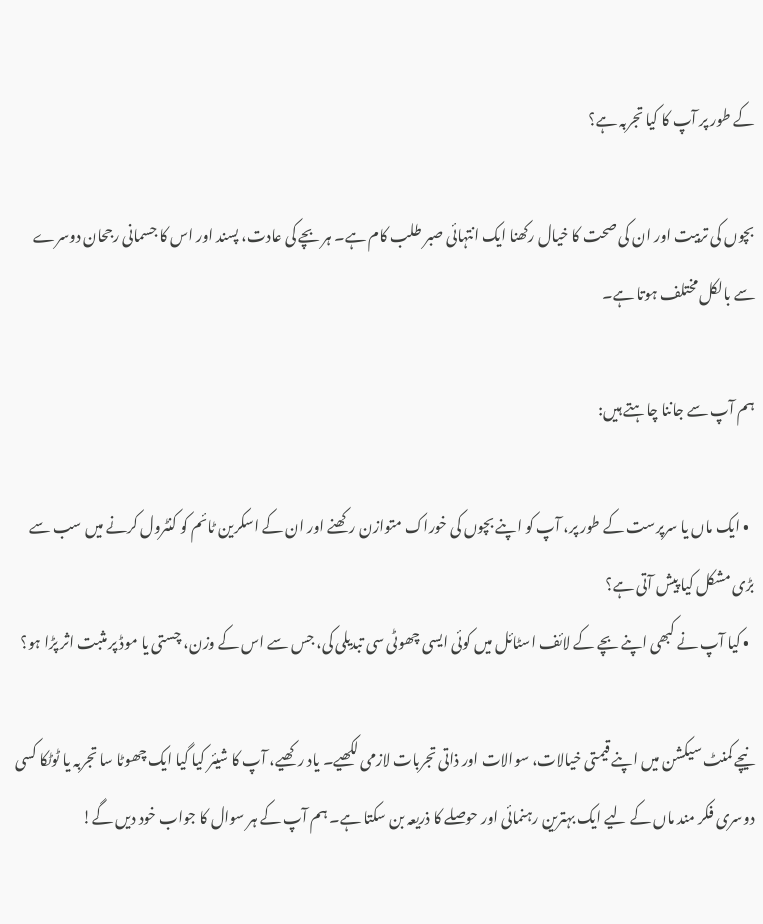کے طور پر آپ کا کیا تجربہ ہے؟

بچوں کی تربیت اور ان کی صحت کا خیال رکھنا ایک انتہائی صبر طلب کام ہے۔ ہر بچے کی عادت، پسند اور اس کا جسمانی رجحان دوسرے سے بالکل مختلف ہوتا ہے۔

ہم آپ سے جاننا چاہتے ہیں:

  • ایک ماں یا سرپرست کے طور پر، آپ کو اپنے بچوں کی خوراک متوازن رکھنے اور ان کے اسکرین ٹائم کو کنٹرول کرنے میں سب سے بڑی مشکل کیا پیش آتی ہے؟
  • کیا آپ نے کبھی اپنے بچے کے لائف اسٹائل میں کوئی ایسی چھوٹی سی تبدیلی کی، جس سے اس کے وزن، چستی یا موڈ پر مثبت اثر پڑا ہو؟

نیچے کمنٹ سیکشن میں اپنے قیمتی خیالات، سوالات اور ذاتی تجربات لازمی لکھیے۔ یاد رکھیے، آپ کا شیئر کیا گیا ایک چھوٹا سا تجربہ یا ٹوٹکا کسی دوسری فکر مند ماں کے لیے ایک بہترین رہنمائی اور حوصلے کا ذریعہ بن سکتا ہے۔ ہم آپ کے ہر سوال کا جواب خود دیں گے!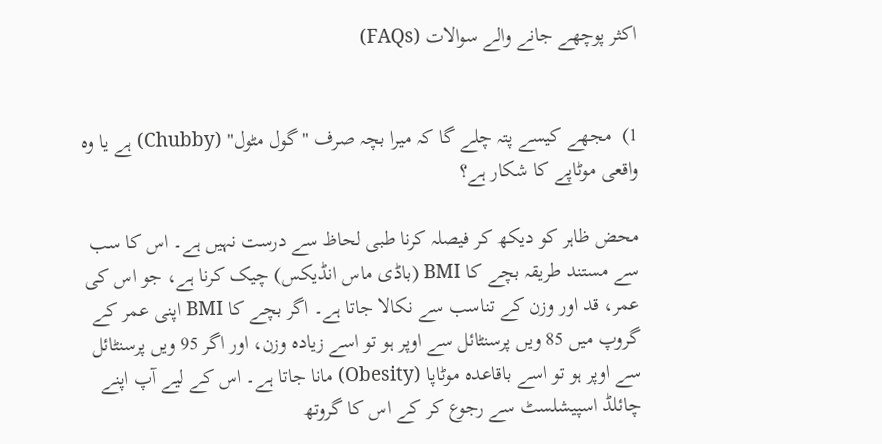اکثر پوچھے جانے والے سوالات (FAQs)


1)  مجھے کیسے پتہ چلے گا کہ میرا بچہ صرف "گول مٹول" (Chubby) ہے یا وہ واقعی موٹاپے کا شکار ہے؟

محض ظاہر کو دیکھ کر فیصلہ کرنا طبی لحاظ سے درست نہیں ہے۔ اس کا سب سے مستند طریقہ بچے کا BMI (باڈی ماس انڈیکس) چیک کرنا ہے، جو اس کی عمر، قد اور وزن کے تناسب سے نکالا جاتا ہے۔ اگر بچے کا BMI اپنی عمر کے گروپ میں 85 ویں پرسنٹائل سے اوپر ہو تو اسے زیادہ وزن، اور اگر 95 ویں پرسنٹائل سے اوپر ہو تو اسے باقاعدہ موٹاپا (Obesity) مانا جاتا ہے۔ اس کے لیے آپ اپنے چائلڈ اسپیشلسٹ سے رجوع کر کے اس کا گروتھ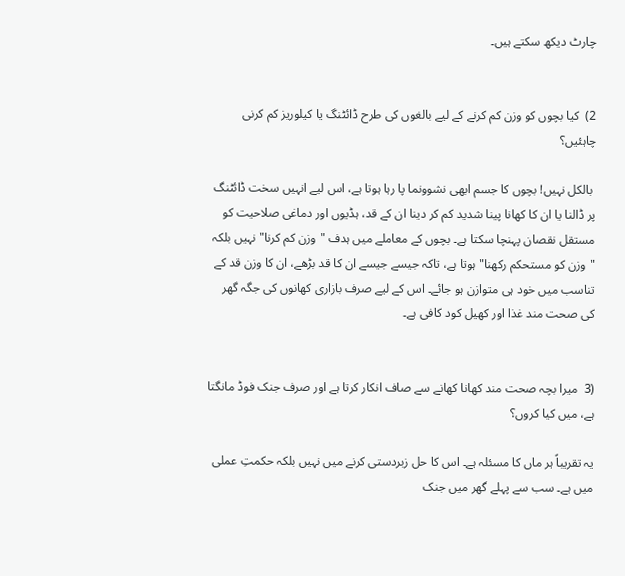چارٹ دیکھ سکتے ہیں۔


2)  کیا بچوں کو وزن کم کرنے کے لیے بالغوں کی طرح ڈائٹنگ یا کیلوریز کم کرنی چاہئیں؟

 بالکل نہیں! بچوں کا جسم ابھی نشوونما پا رہا ہوتا ہے، اس لیے انہیں سخت ڈائٹنگ پر ڈالنا یا ان کا کھانا پینا شدید کم کر دینا ان کے قد، ہڈیوں اور دماغی صلاحیت کو مستقل نقصان پہنچا سکتا ہے۔ بچوں کے معاملے میں ہدف "وزن کم کرنا" نہیں بلکہ "وزن کو مستحکم رکھنا" ہوتا ہے، تاکہ جیسے جیسے ان کا قد بڑھے، ان کا وزن قد کے تناسب میں خود ہی متوازن ہو جائے۔ اس کے لیے صرف بازاری کھانوں کی جگہ گھر کی صحت مند غذا اور کھیل کود کافی ہے۔


(3  میرا بچہ صحت مند کھانا کھانے سے صاف انکار کرتا ہے اور صرف جنک فوڈ مانگتا ہے، میں کیا کروں؟

یہ تقریباً ہر ماں کا مسئلہ ہے۔ اس کا حل زبردستی کرنے میں نہیں بلکہ حکمتِ عملی میں ہے۔ سب سے پہلے گھر میں جنک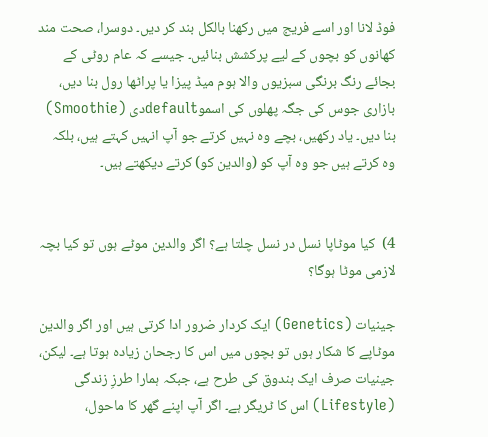فوڈ لانا اور اسے فریج میں رکھنا بالکل بند کر دیں۔ دوسرا، صحت مند کھانوں کو بچوں کے لیے پرکشش بنائیں۔ جیسے کہ عام روٹی کے بجائے رنگ برنگی سبزیوں والا ہوم میڈ پیزا یا پراٹھا رول بنا دیں، بازاری جوس کی جگہ پھلوں کی اسموdefaultدی (Smoothie) بنا دیں۔ یاد رکھیں، بچے وہ نہیں کرتے جو آپ انہیں کہتے ہیں، بلکہ وہ کرتے ہیں جو وہ آپ کو (والدین کو) کرتے دیکھتے ہیں۔


4)  کیا موٹاپا نسل در نسل چلتا ہے؟ اگر والدین موٹے ہوں تو کیا بچہ لازمی موٹا ہوگا؟

جینیات (Genetics) ایک کردار ضرور ادا کرتی ہیں اور اگر والدین موٹاپے کا شکار ہوں تو بچوں میں اس کا رجحان زیادہ ہوتا ہے۔ لیکن، جینیات صرف ایک بندوق کی طرح ہے، جبکہ ہمارا طرزِ زندگی (Lifestyle) اس کا ٹریگر ہے۔ اگر آپ اپنے گھر کا ماحول،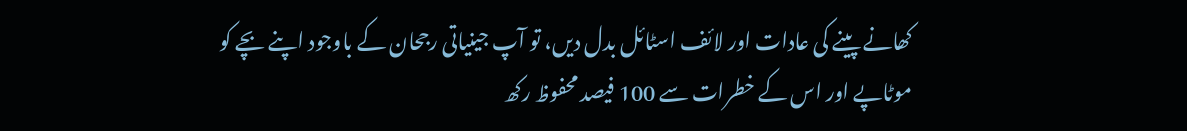کھانے پینے کی عادات اور لائف اسٹائل بدل دیں، تو آپ جینیاتی رجحان کے باوجود اپنے بچے کو موٹاپے اور اس کے خطرات سے 100 فیصد محفوظ رکھ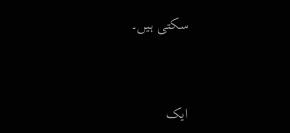سکتی ہیں۔


ایک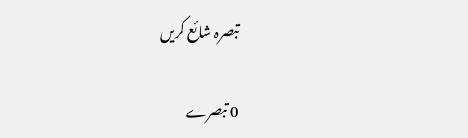تبصرہ شائع کریں

0 تبصرے